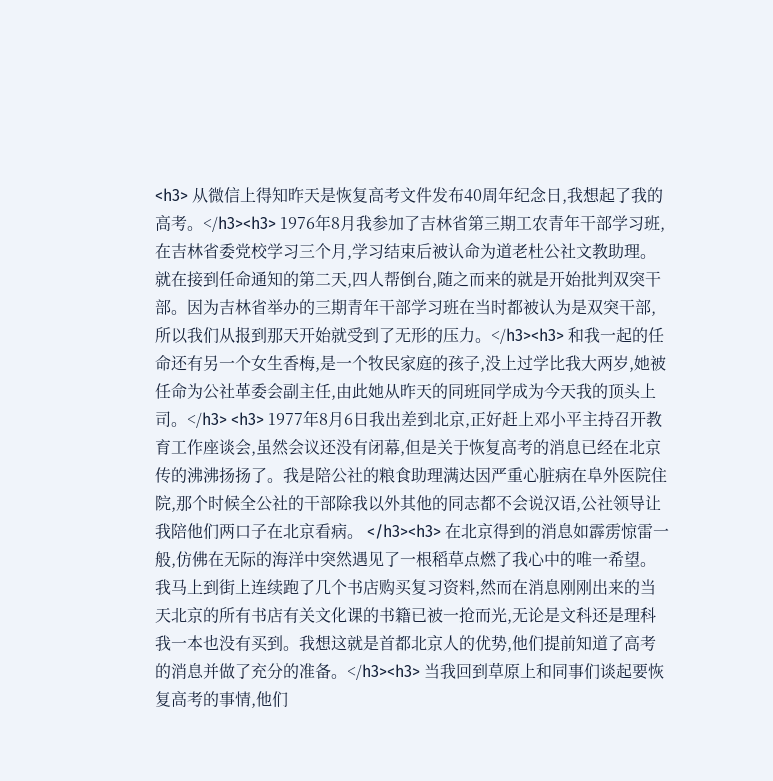<h3> 从微信上得知昨天是恢复高考文件发布40周年纪念日,我想起了我的高考。</h3><h3> 1976年8月我参加了吉林省第三期工农青年干部学习班,在吉林省委党校学习三个月,学习结束后被认命为道老杜公社文教助理。就在接到任命通知的第二天,四人帮倒台,随之而来的就是开始批判双突干部。因为吉林省举办的三期青年干部学习班在当时都被认为是双突干部,所以我们从报到那天开始就受到了无形的压力。</h3><h3> 和我一起的任命还有另一个女生香梅,是一个牧民家庭的孩子,没上过学比我大两岁,她被任命为公社革委会副主任,由此她从昨天的同班同学成为今天我的顶头上司。</h3> <h3> 1977年8月6日我出差到北京,正好赶上邓小平主持召开教育工作座谈会,虽然会议还没有闭幕,但是关于恢复高考的消息已经在北京传的沸沸扬扬了。我是陪公社的粮食助理满达因严重心脏病在阜外医院住院,那个时候全公社的干部除我以外其他的同志都不会说汉语,公社领导让我陪他们两口子在北京看病。 </h3><h3> 在北京得到的消息如霹雳惊雷一般,仿佛在无际的海洋中突然遇见了一根稻草点燃了我心中的唯一希望。我马上到街上连续跑了几个书店购买复习资料,然而在消息刚刚出来的当天北京的所有书店有关文化课的书籍已被一抢而光,无论是文科还是理科我一本也没有买到。我想这就是首都北京人的优势,他们提前知道了高考的消息并做了充分的准备。</h3><h3> 当我回到草原上和同事们谈起要恢复高考的事情,他们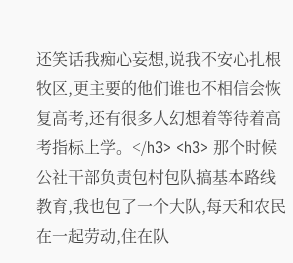还笑话我痴心妄想,说我不安心扎根牧区,更主要的他们谁也不相信会恢复高考,还有很多人幻想着等待着高考指标上学。</h3> <h3> 那个时候公社干部负责包村包队搞基本路线教育,我也包了一个大队,每天和农民在一起劳动,住在队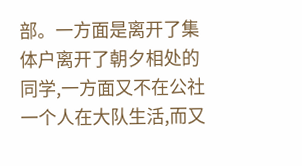部。一方面是离开了集体户离开了朝夕相处的同学,一方面又不在公社一个人在大队生活,而又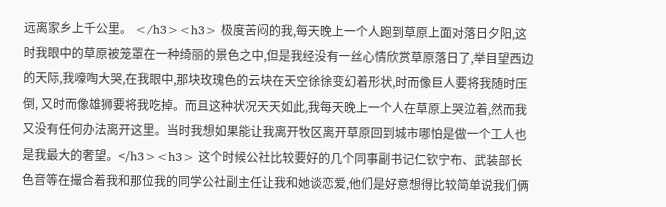远离家乡上千公里。 </h3><h3> 极度苦闷的我,每天晚上一个人跑到草原上面对落日夕阳,这时我眼中的草原被笼罩在一种绮丽的景色之中,但是我经没有一丝心情欣赏草原落日了,举目望西边的天际,我嚎啕大哭,在我眼中,那块玫瑰色的云块在天空徐徐变幻着形状,时而像巨人要将我随时压倒, 又时而像雄狮要将我吃掉。而且这种状况天天如此,我每天晚上一个人在草原上哭泣着,然而我又没有任何办法离开这里。当时我想如果能让我离开牧区离开草原回到城市哪怕是做一个工人也是我最大的奢望。</h3><h3> 这个时候公社比较要好的几个同事副书记仁钦宁布、武装部长色音等在撮合着我和那位我的同学公社副主任让我和她谈恋爱,他们是好意想得比较简单说我们俩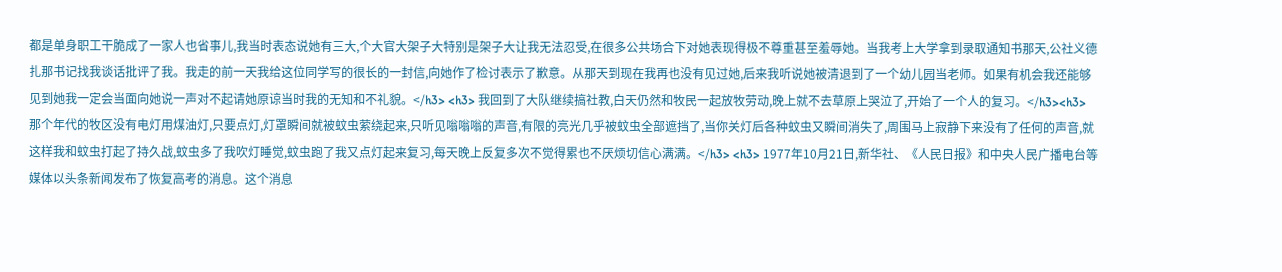都是单身职工干脆成了一家人也省事儿,我当时表态说她有三大,个大官大架子大特别是架子大让我无法忍受,在很多公共场合下对她表现得极不尊重甚至羞辱她。当我考上大学拿到录取通知书那天,公社义德扎那书记找我谈话批评了我。我走的前一天我给这位同学写的很长的一封信,向她作了检讨表示了歉意。从那天到现在我再也没有见过她,后来我听说她被清退到了一个幼儿园当老师。如果有机会我还能够见到她我一定会当面向她说一声对不起请她原谅当时我的无知和不礼貌。</h3> <h3> 我回到了大队继续搞社教,白天仍然和牧民一起放牧劳动,晚上就不去草原上哭泣了,开始了一个人的复习。</h3><h3> 那个年代的牧区没有电灯用煤油灯,只要点灯,灯罩瞬间就被蚊虫萦绕起来,只听见嗡嗡嗡的声音,有限的亮光几乎被蚊虫全部遮挡了,当你关灯后各种蚊虫又瞬间消失了,周围马上寂静下来没有了任何的声音,就这样我和蚊虫打起了持久战,蚊虫多了我吹灯睡觉,蚊虫跑了我又点灯起来复习,每天晚上反复多次不觉得累也不厌烦切信心满满。</h3> <h3> 1977年10月21日,新华社、《人民日报》和中央人民广播电台等媒体以头条新闻发布了恢复高考的消息。这个消息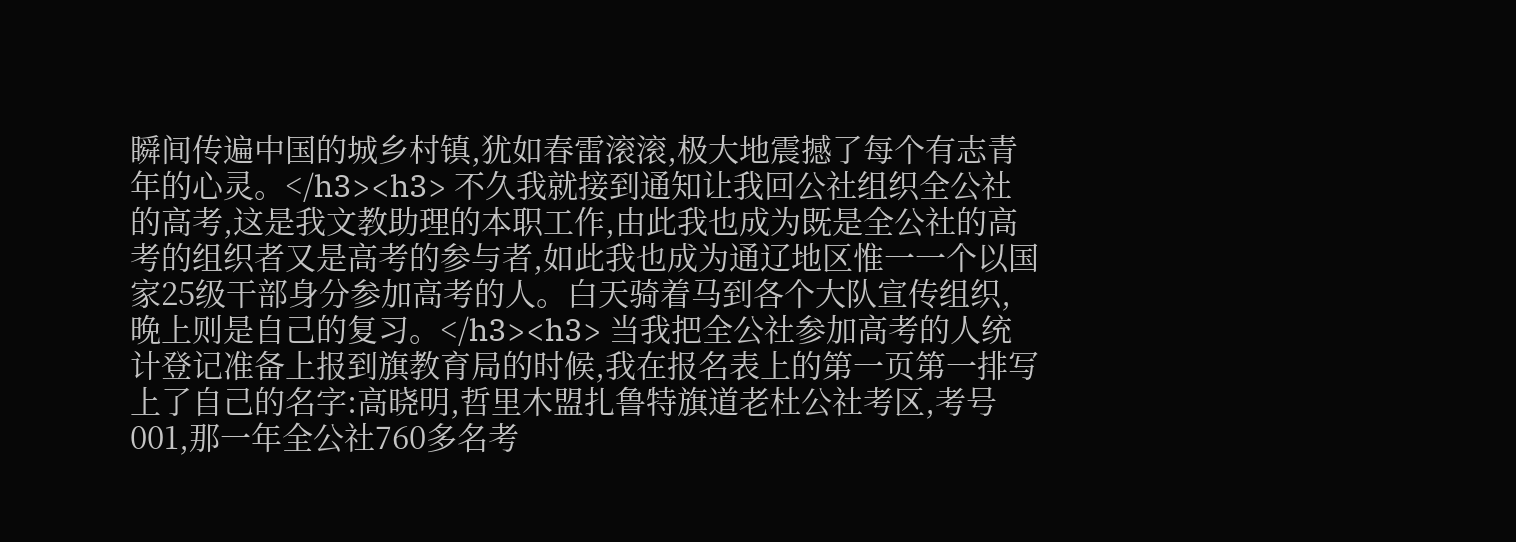瞬间传遍中国的城乡村镇,犹如春雷滚滚,极大地震撼了每个有志青年的心灵。</h3><h3> 不久我就接到通知让我回公社组织全公社的高考,这是我文教助理的本职工作,由此我也成为既是全公社的高考的组织者又是高考的参与者,如此我也成为通辽地区惟一一个以国家25级干部身分参加高考的人。白天骑着马到各个大队宣传组织,晚上则是自己的复习。</h3><h3> 当我把全公社参加高考的人统计登记准备上报到旗教育局的时候,我在报名表上的第一页第一排写上了自己的名字:高晓明,哲里木盟扎鲁特旗道老杜公社考区,考号001,那一年全公社760多名考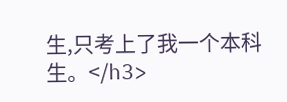生,只考上了我一个本科生。</h3>